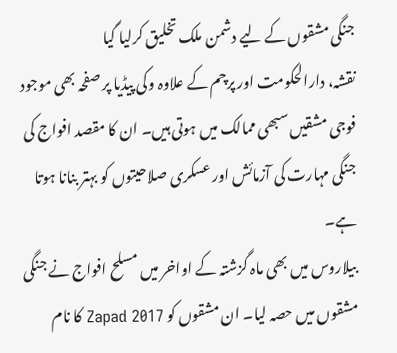جنگی مشقوں کے لیے دشمن ملک تخلیق کرلیا گیا
نقشہ، دارالحکومت اور پرچم کے علاوہ وکی پیڈیا پر صفحہ بھی موجود
فوجی مشقیں سبھی ممالک میں ہوتی ہیں۔ ان کا مقصد افواج کی جنگی مہارت کی آزمائش اور عسکری صلاحیتوں کو بہتر بنانا ہوتا ہے۔
بیلاروس میں بھی ماہ گزشتہ کے اواخر میں مسلح افواج نے جنگی مشقوں میں حصہ لیا۔ ان مشقوں کو Zapad 2017 کا نام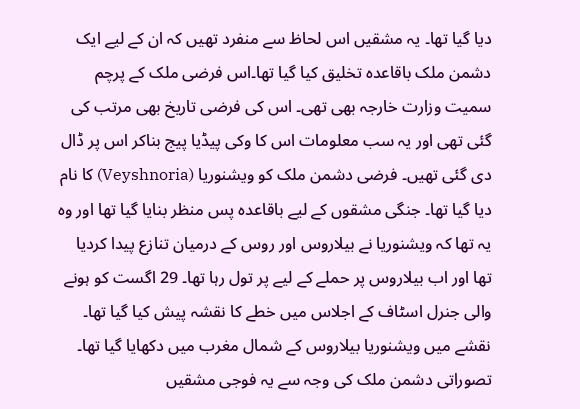دیا گیا تھا۔ یہ مشقیں اس لحاظ سے منفرد تھیں کہ ان کے لیے ایک دشمن ملک باقاعدہ تخلیق کیا گیا تھا۔اس فرضی ملک کے پرچم سمیت وزارت خارجہ بھی تھی۔ اس کی فرضی تاریخ بھی مرتب کی گئی تھی اور یہ سب معلومات اس کا وکی پیڈیا پیج بناکر اس پر ڈال دی گئی تھیں۔ فرضی دشمن ملک کو ویشنوریا (Veyshnoria) کا نام دیا گیا تھا۔ جنگی مشقوں کے لیے باقاعدہ پس منظر بنایا گیا تھا اور وہ یہ تھا کہ ویشنوریا نے بیلاروس اور روس کے درمیان تنازع پیدا کردیا تھا اور اب بیلاروس پر حملے کے لیے پر تول رہا تھا۔ 29 اگست کو ہونے والی جنرل اسٹاف کے اجلاس میں خطے کا نقشہ پیش کیا گیا تھا۔
نقشے میں ویشنوریا بیلاروس کے شمال مغرب میں دکھایا گیا تھا۔ تصوراتی دشمن ملک کی وجہ سے یہ فوجی مشقیں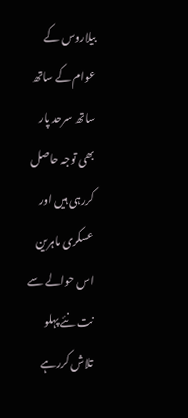بیلاروس کے عوام کے ساتھ ساتھ سرحد پار بھی توجہ حاصل کررہی ہیں اور عسکری ماہرین اس حوالے سے نت نئے پہلو تلاش کررہے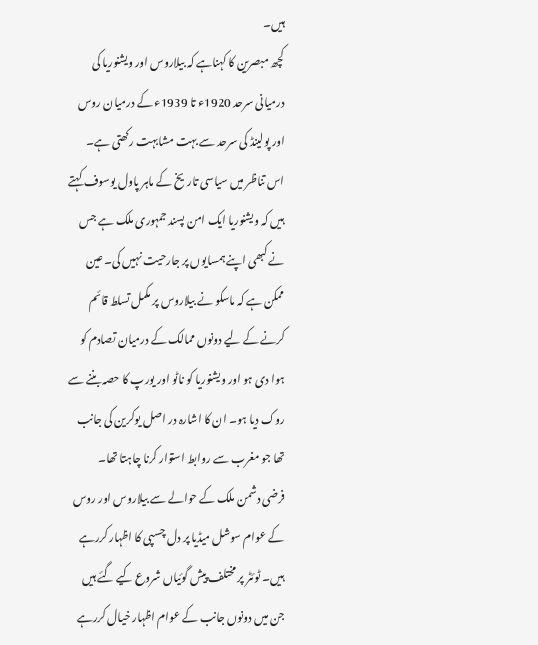ہیں۔
کچھ مبصرین کا کہناہے کہ بیلاروس اور ویشنوریا کی درمیانی سرحد 1920ء تا 1939ء کے درمیان روس اور پولینڈ کی سرحد سے بہت مشابہت رکھتی ہے۔ اس تناظر میں سیاسی تاریخ کے ماہر پاول یوسوف کہتے ہیں کہ ویشنوریا ایک امن پسند جمہوری ملک ہے جس نے کبھی اپنے ہمسایوں پر جارحیت نہیں کی۔ عین ممکن ہے کہ ماسکو نے بیلاروس پر مکمل تسلط قائم کرنے کے لیے دونوں ممالک کے درمیان تصادم کو ہوا دی ہو اور ویشنوریا کو ناٹو اور یورپ کا حصہ بننے سے روک دیا ہو۔ ان کا اشارہ در اصل یوکرین کی جانب تھا جو مغرب سے روابط استوار کرنا چاہتا تھا۔
فرضی دشمن ملک کے حوالے سے بیلاروس اور روس کے عوام سوشل میڈیا پر دل چسپی کا اظہار کررہے ہیں۔ ٹوئٹر پر مختلف پیش گوئیاں شروع کیے گئے ہیں جن میں دونوں جانب کے عوام اظہار خیال کررہے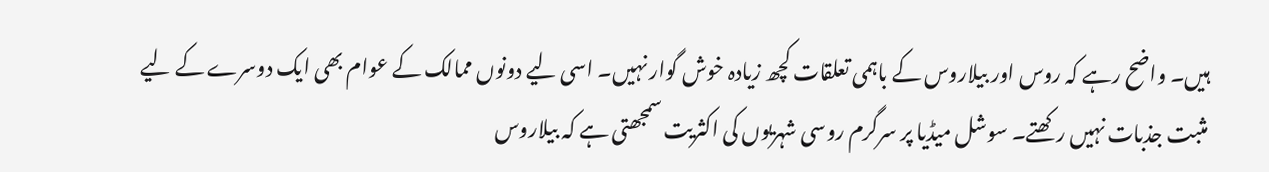ہیں۔ واضح رہے کہ روس اور بیلاروس کے باہمی تعلقات کچھ زیادہ خوش گوار نہیں۔ اسی لیے دونوں ممالک کے عوام بھی ایک دوسرے کے لیے مثبت جذبات نہیں رکھتے۔ سوشل میڈیا پر سرگرم روسی شہریوں کی اکثریت سمجھتی ہے کہ بیلاروس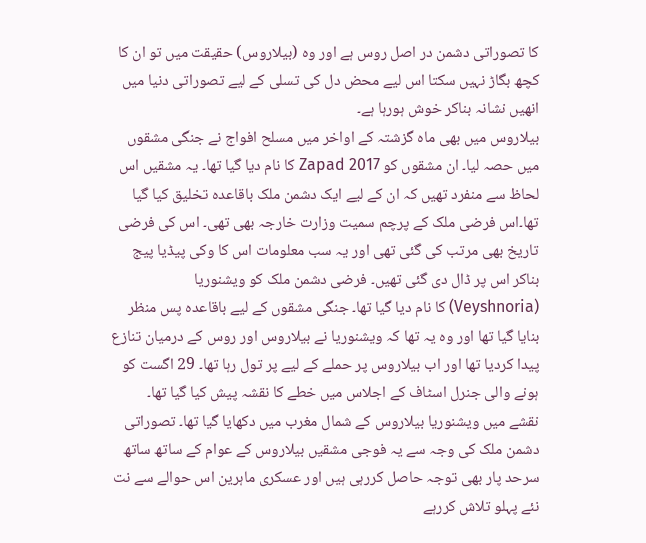کا تصوراتی دشمن در اصل روس ہے اور وہ (بیلاروس) حقیقت میں تو ان کا کچھ بگاڑ نہیں سکتا اس لیے محض دل کی تسلی کے لیے تصوراتی دنیا میں انھیں نشانہ بناکر خوش ہورہا ہے۔
بیلاروس میں بھی ماہ گزشتہ کے اواخر میں مسلح افواج نے جنگی مشقوں میں حصہ لیا۔ ان مشقوں کو Zapad 2017 کا نام دیا گیا تھا۔ یہ مشقیں اس لحاظ سے منفرد تھیں کہ ان کے لیے ایک دشمن ملک باقاعدہ تخلیق کیا گیا تھا۔اس فرضی ملک کے پرچم سمیت وزارت خارجہ بھی تھی۔ اس کی فرضی تاریخ بھی مرتب کی گئی تھی اور یہ سب معلومات اس کا وکی پیڈیا پیج بناکر اس پر ڈال دی گئی تھیں۔ فرضی دشمن ملک کو ویشنوریا (Veyshnoria) کا نام دیا گیا تھا۔ جنگی مشقوں کے لیے باقاعدہ پس منظر بنایا گیا تھا اور وہ یہ تھا کہ ویشنوریا نے بیلاروس اور روس کے درمیان تنازع پیدا کردیا تھا اور اب بیلاروس پر حملے کے لیے پر تول رہا تھا۔ 29 اگست کو ہونے والی جنرل اسٹاف کے اجلاس میں خطے کا نقشہ پیش کیا گیا تھا۔
نقشے میں ویشنوریا بیلاروس کے شمال مغرب میں دکھایا گیا تھا۔ تصوراتی دشمن ملک کی وجہ سے یہ فوجی مشقیں بیلاروس کے عوام کے ساتھ ساتھ سرحد پار بھی توجہ حاصل کررہی ہیں اور عسکری ماہرین اس حوالے سے نت نئے پہلو تلاش کررہے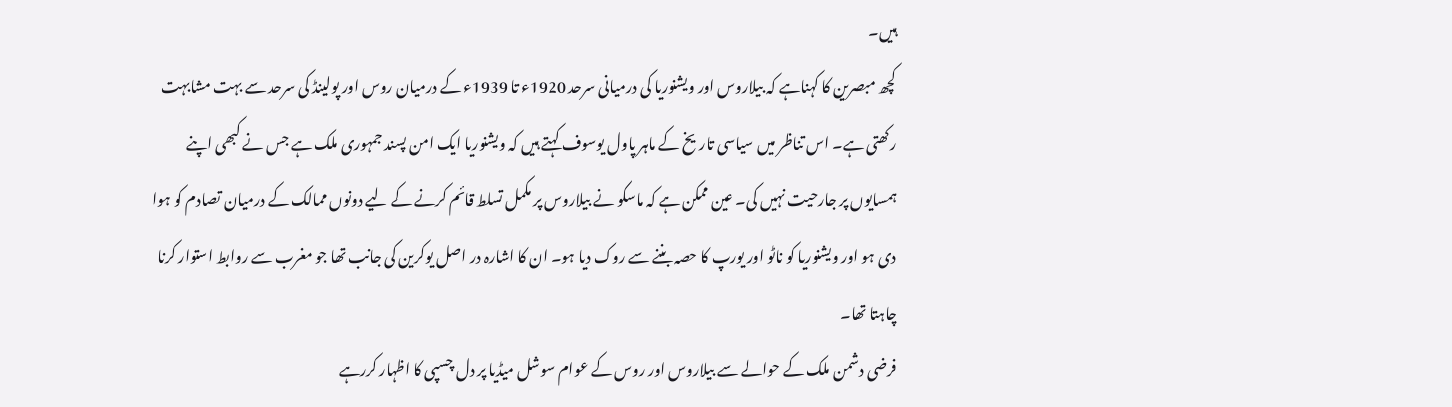ہیں۔
کچھ مبصرین کا کہناہے کہ بیلاروس اور ویشنوریا کی درمیانی سرحد 1920ء تا 1939ء کے درمیان روس اور پولینڈ کی سرحد سے بہت مشابہت رکھتی ہے۔ اس تناظر میں سیاسی تاریخ کے ماہر پاول یوسوف کہتے ہیں کہ ویشنوریا ایک امن پسند جمہوری ملک ہے جس نے کبھی اپنے ہمسایوں پر جارحیت نہیں کی۔ عین ممکن ہے کہ ماسکو نے بیلاروس پر مکمل تسلط قائم کرنے کے لیے دونوں ممالک کے درمیان تصادم کو ہوا دی ہو اور ویشنوریا کو ناٹو اور یورپ کا حصہ بننے سے روک دیا ہو۔ ان کا اشارہ در اصل یوکرین کی جانب تھا جو مغرب سے روابط استوار کرنا چاہتا تھا۔
فرضی دشمن ملک کے حوالے سے بیلاروس اور روس کے عوام سوشل میڈیا پر دل چسپی کا اظہار کررہے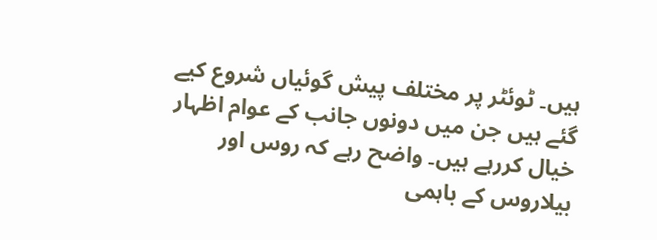ہیں۔ ٹوئٹر پر مختلف پیش گوئیاں شروع کیے گئے ہیں جن میں دونوں جانب کے عوام اظہار خیال کررہے ہیں۔ واضح رہے کہ روس اور بیلاروس کے باہمی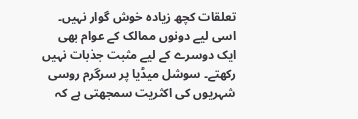تعلقات کچھ زیادہ خوش گوار نہیں۔ اسی لیے دونوں ممالک کے عوام بھی ایک دوسرے کے لیے مثبت جذبات نہیں رکھتے۔ سوشل میڈیا پر سرگرم روسی شہریوں کی اکثریت سمجھتی ہے کہ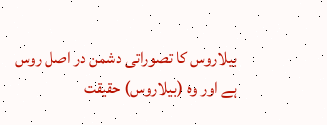بیلاروس کا تصوراتی دشمن در اصل روس ہے اور وہ (بیلاروس) حقیقت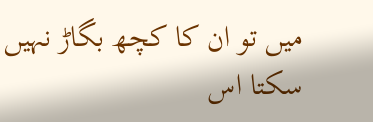میں تو ان کا کچھ بگاڑ نہیں سکتا اس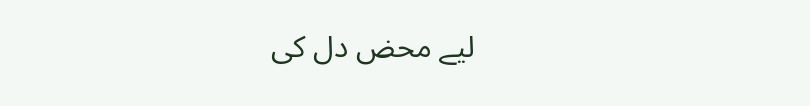لیے محض دل کی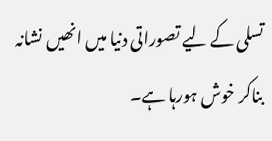تسلی کے لیے تصوراتی دنیا میں انھیں نشانہ بناکر خوش ہورہا ہے۔